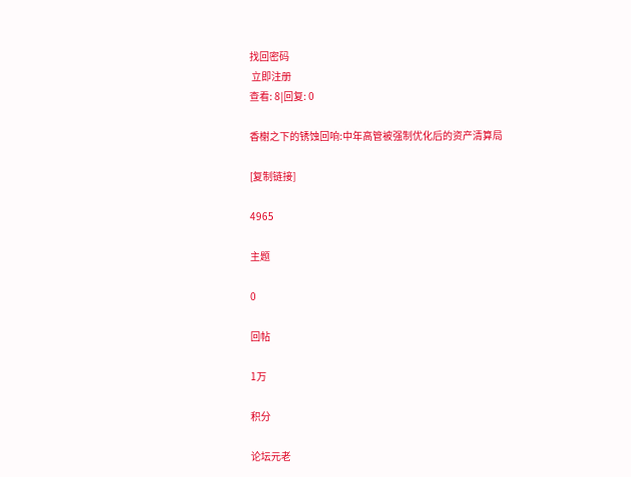找回密码
 立即注册
查看: 8|回复: 0

香榭之下的锈蚀回响:中年高管被强制优化后的资产清算局

[复制链接]

4965

主题

0

回帖

1万

积分

论坛元老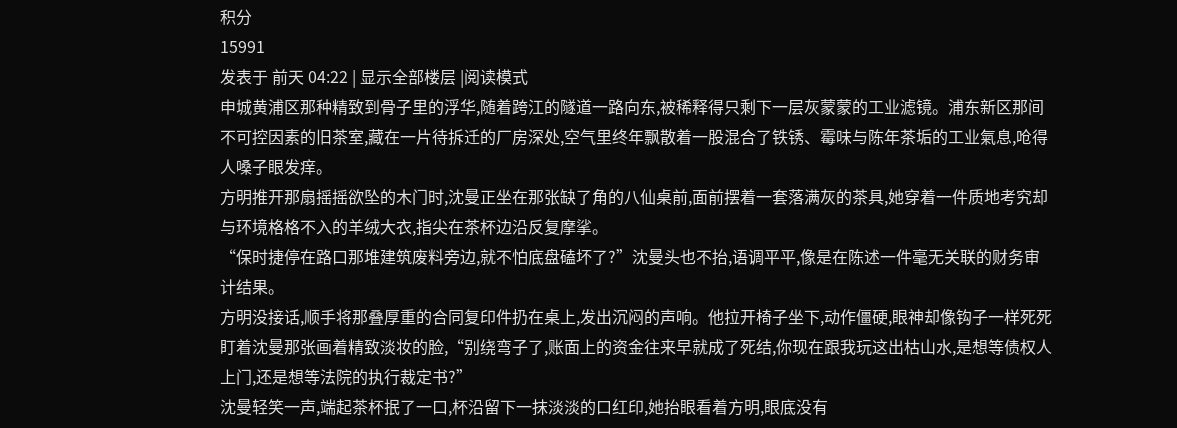积分
15991
发表于 前天 04:22 | 显示全部楼层 |阅读模式
申城黄浦区那种精致到骨子里的浮华,随着跨江的隧道一路向东,被稀释得只剩下一层灰蒙蒙的工业滤镜。浦东新区那间不可控因素的旧茶室,藏在一片待拆迁的厂房深处,空气里终年飘散着一股混合了铁锈、霉味与陈年茶垢的工业氣息,呛得人嗓子眼发痒。
方明推开那扇摇摇欲坠的木门时,沈曼正坐在那张缺了角的八仙桌前,面前摆着一套落满灰的茶具,她穿着一件质地考究却与环境格格不入的羊绒大衣,指尖在茶杯边沿反复摩挲。
“保时捷停在路口那堆建筑废料旁边,就不怕底盘磕坏了?”沈曼头也不抬,语调平平,像是在陈述一件毫无关联的财务审计结果。
方明没接话,顺手将那叠厚重的合同复印件扔在桌上,发出沉闷的声响。他拉开椅子坐下,动作僵硬,眼神却像钩子一样死死盯着沈曼那张画着精致淡妆的脸,“别绕弯子了,账面上的资金往来早就成了死结,你现在跟我玩这出枯山水,是想等债权人上门,还是想等法院的执行裁定书?”
沈曼轻笑一声,端起茶杯抿了一口,杯沿留下一抹淡淡的口红印,她抬眼看着方明,眼底没有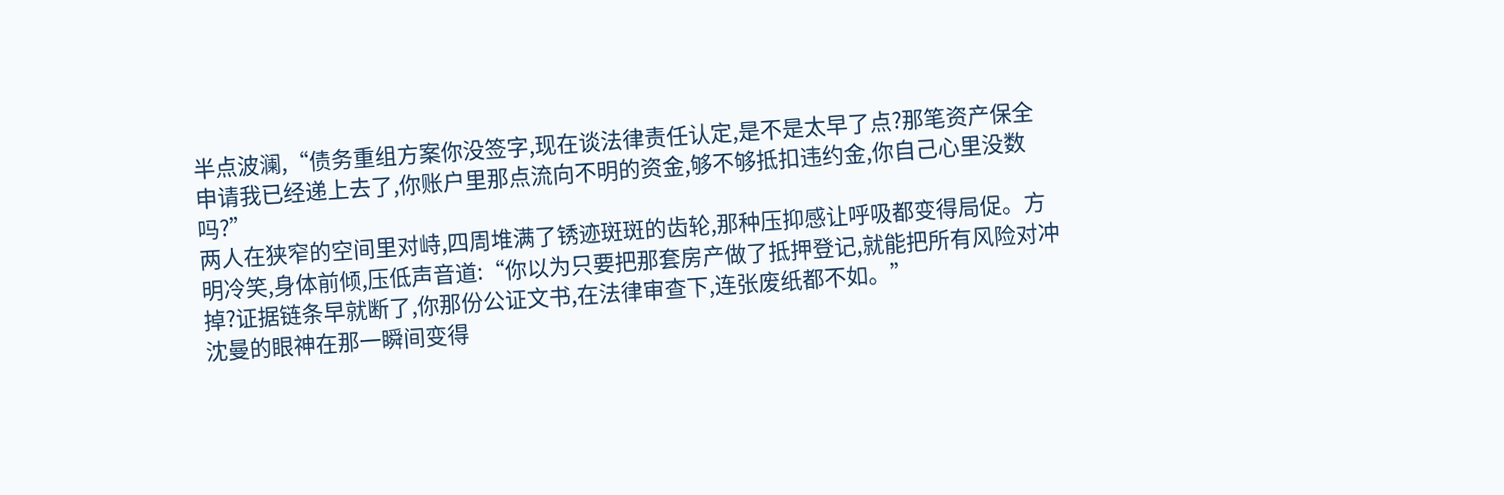半点波澜,“债务重组方案你没签字,现在谈法律责任认定,是不是太早了点?那笔资产保全申请我已经递上去了,你账户里那点流向不明的资金,够不够抵扣违约金,你自己心里没数吗?”
两人在狭窄的空间里对峙,四周堆满了锈迹斑斑的齿轮,那种压抑感让呼吸都变得局促。方明冷笑,身体前倾,压低声音道:“你以为只要把那套房产做了抵押登记,就能把所有风险对冲掉?证据链条早就断了,你那份公证文书,在法律审查下,连张废纸都不如。”
沈曼的眼神在那一瞬间变得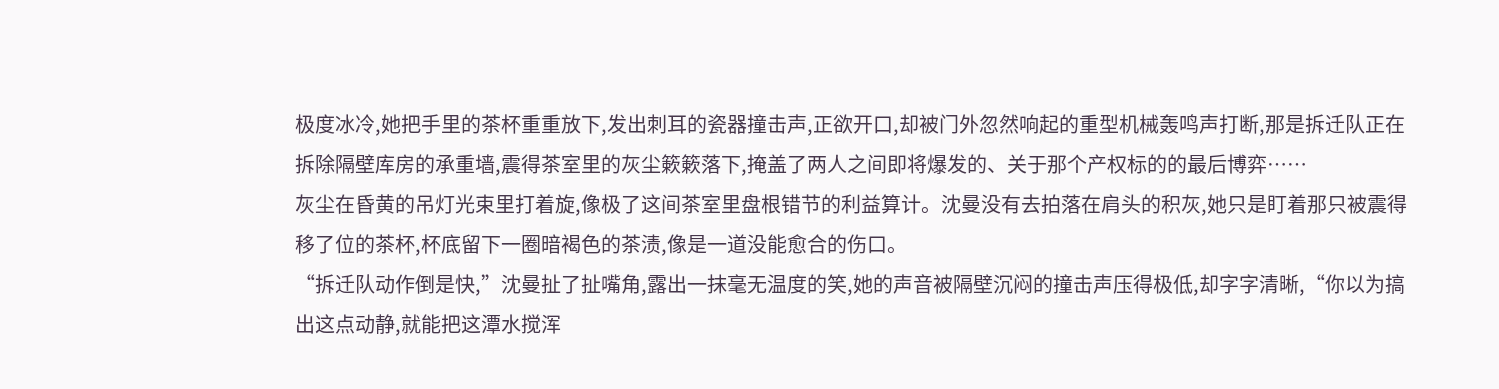极度冰冷,她把手里的茶杯重重放下,发出刺耳的瓷器撞击声,正欲开口,却被门外忽然响起的重型机械轰鸣声打断,那是拆迁队正在拆除隔壁库房的承重墙,震得茶室里的灰尘簌簌落下,掩盖了两人之间即将爆发的、关于那个产权标的的最后博弈……
灰尘在昏黄的吊灯光束里打着旋,像极了这间茶室里盘根错节的利益算计。沈曼没有去拍落在肩头的积灰,她只是盯着那只被震得移了位的茶杯,杯底留下一圈暗褐色的茶渍,像是一道没能愈合的伤口。
“拆迁队动作倒是快,”沈曼扯了扯嘴角,露出一抹毫无温度的笑,她的声音被隔壁沉闷的撞击声压得极低,却字字清晰,“你以为搞出这点动静,就能把这潭水搅浑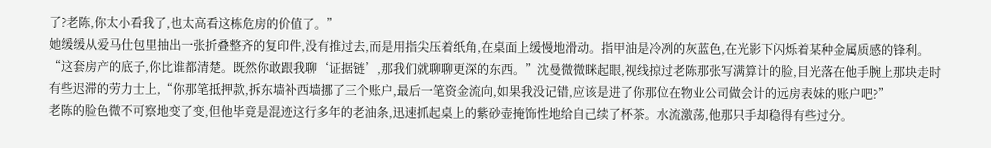了?老陈,你太小看我了,也太高看这栋危房的价值了。”
她缓缓从爱马仕包里抽出一张折叠整齐的复印件,没有推过去,而是用指尖压着纸角,在桌面上缓慢地滑动。指甲油是冷冽的灰蓝色,在光影下闪烁着某种金属质感的锋利。
“这套房产的底子,你比谁都清楚。既然你敢跟我聊‘证据链’,那我们就聊聊更深的东西。”沈曼微微眯起眼,视线掠过老陈那张写满算计的脸,目光落在他手腕上那块走时有些迟滞的劳力士上,“你那笔抵押款,拆东墙补西墙挪了三个账户,最后一笔资金流向,如果我没记错,应该是进了你那位在物业公司做会计的远房表妹的账户吧?”
老陈的脸色微不可察地变了变,但他毕竟是混迹这行多年的老油条,迅速抓起桌上的紫砂壶掩饰性地给自己续了杯茶。水流激荡,他那只手却稳得有些过分。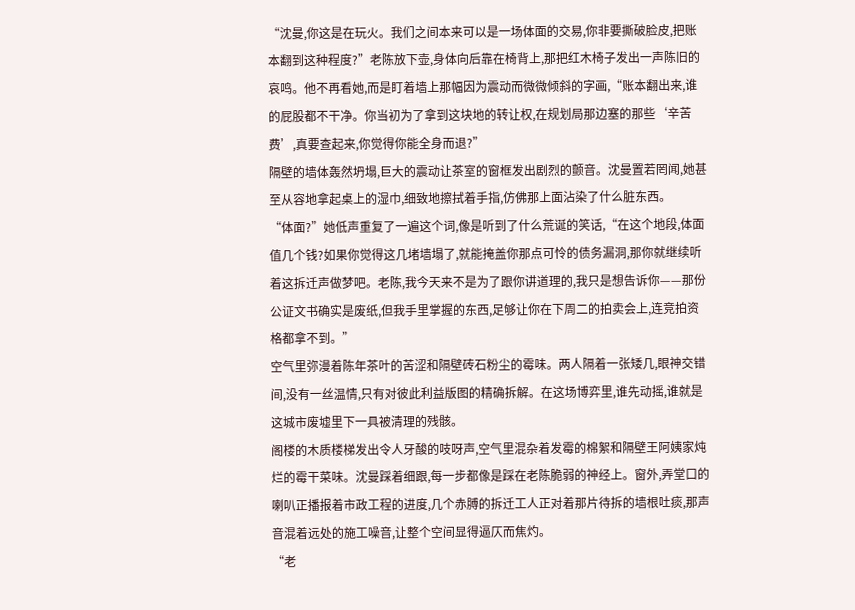“沈曼,你这是在玩火。我们之间本来可以是一场体面的交易,你非要撕破脸皮,把账本翻到这种程度?”老陈放下壶,身体向后靠在椅背上,那把红木椅子发出一声陈旧的哀鸣。他不再看她,而是盯着墙上那幅因为震动而微微倾斜的字画,“账本翻出来,谁的屁股都不干净。你当初为了拿到这块地的转让权,在规划局那边塞的那些‘辛苦费’,真要查起来,你觉得你能全身而退?”
隔壁的墙体轰然坍塌,巨大的震动让茶室的窗框发出剧烈的颤音。沈曼置若罔闻,她甚至从容地拿起桌上的湿巾,细致地擦拭着手指,仿佛那上面沾染了什么脏东西。
“体面?”她低声重复了一遍这个词,像是听到了什么荒诞的笑话,“在这个地段,体面值几个钱?如果你觉得这几堵墙塌了,就能掩盖你那点可怜的债务漏洞,那你就继续听着这拆迁声做梦吧。老陈,我今天来不是为了跟你讲道理的,我只是想告诉你——那份公证文书确实是废纸,但我手里掌握的东西,足够让你在下周二的拍卖会上,连竞拍资格都拿不到。”
空气里弥漫着陈年茶叶的苦涩和隔壁砖石粉尘的霉味。两人隔着一张矮几,眼神交错间,没有一丝温情,只有对彼此利益版图的精确拆解。在这场博弈里,谁先动摇,谁就是这城市废墟里下一具被清理的残骸。
阁楼的木质楼梯发出令人牙酸的吱呀声,空气里混杂着发霉的棉絮和隔壁王阿姨家炖烂的霉干菜味。沈曼踩着细跟,每一步都像是踩在老陈脆弱的神经上。窗外,弄堂口的喇叭正播报着市政工程的进度,几个赤膊的拆迁工人正对着那片待拆的墙根吐痰,那声音混着远处的施工噪音,让整个空间显得逼仄而焦灼。
“老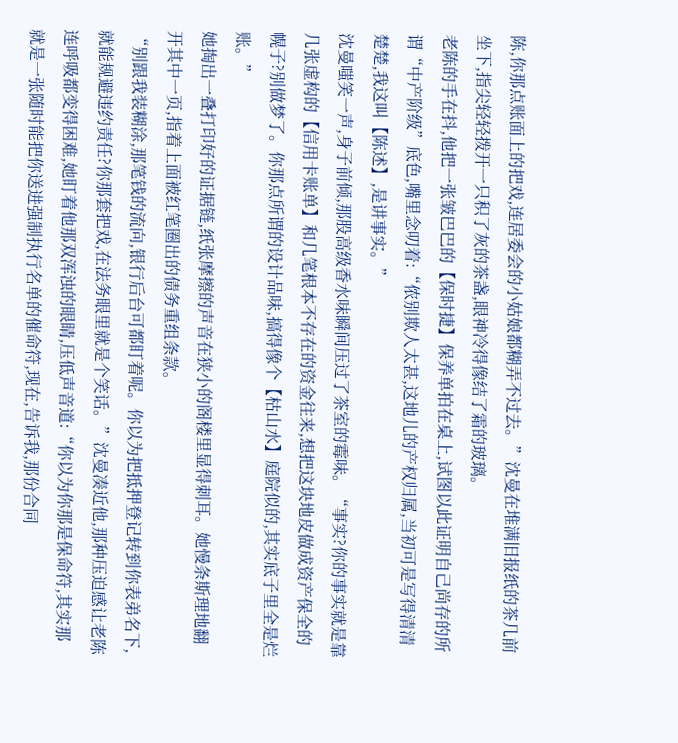陈,你那点账面上的把戏,连居委会的小姑娘都糊弄不过去。”沈曼在堆满旧报纸的茶几前坐下,指尖轻轻拨开一只积了灰的茶盏,眼神冷得像结了霜的玻璃。
老陈的手在抖,他把一张皱巴巴的【保时捷】保养单拍在桌上,试图以此证明自己尚存的所谓“中产阶级”底色,嘴里念叨着:“侬别欺人太甚,这地儿的产权归属,当初可是写得清清楚楚,我这叫【陈述】,是讲事实。”
沈曼嗤笑一声,身子前倾,那股高级香水味瞬间压过了茶室的霉味。“事实?你的事实就是靠几张虚构的【信用卡账单】和几笔根本不存在的资金往来,想把这块地皮做成资产保全的幌子?别做梦了。你那点所谓的设计品味,搞得像个【枯山水】庭院似的,其实底子里全是烂账。”
她掏出一叠打印好的证据链,纸张摩擦的声音在狭小的阁楼里显得刺耳。她慢条斯理地翻开其中一页,指着上面被红笔圈出的债务重组条款。
“别跟我装糊涂,那笔钱的流向,银行后台可都盯着呢。你以为把抵押登记转到你表弟名下,就能规避违约责任?你那套把戏,在法务眼里就是个笑话。”沈曼凑近他,那种压迫感让老陈连呼吸都变得困难,她盯着他那双浑浊的眼睛,压低声音道:“你以为你那是保命符,其实那就是一张随时能把你送进强制执行名单的催命符,现在,告诉我,那份合同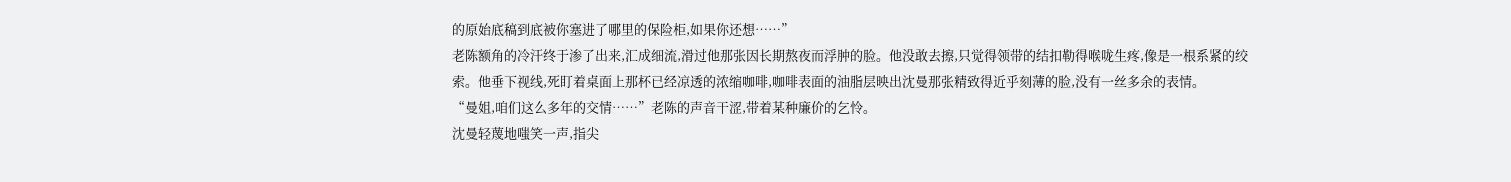的原始底稿到底被你塞进了哪里的保险柜,如果你还想……”
老陈额角的冷汗终于渗了出来,汇成细流,滑过他那张因长期熬夜而浮肿的脸。他没敢去擦,只觉得领带的结扣勒得喉咙生疼,像是一根系紧的绞索。他垂下视线,死盯着桌面上那杯已经凉透的浓缩咖啡,咖啡表面的油脂层映出沈曼那张精致得近乎刻薄的脸,没有一丝多余的表情。
“曼姐,咱们这么多年的交情……”老陈的声音干涩,带着某种廉价的乞怜。
沈曼轻蔑地嗤笑一声,指尖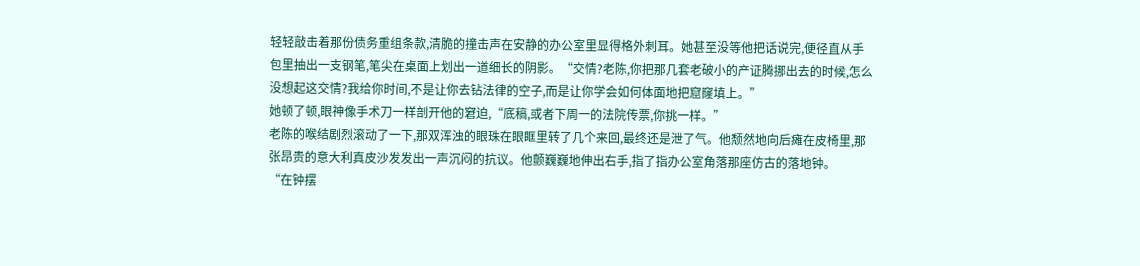轻轻敲击着那份债务重组条款,清脆的撞击声在安静的办公室里显得格外刺耳。她甚至没等他把话说完,便径直从手包里抽出一支钢笔,笔尖在桌面上划出一道细长的阴影。“交情?老陈,你把那几套老破小的产证腾挪出去的时候,怎么没想起这交情?我给你时间,不是让你去钻法律的空子,而是让你学会如何体面地把窟窿填上。”
她顿了顿,眼神像手术刀一样剖开他的窘迫,“底稿,或者下周一的法院传票,你挑一样。”
老陈的喉结剧烈滚动了一下,那双浑浊的眼珠在眼眶里转了几个来回,最终还是泄了气。他颓然地向后瘫在皮椅里,那张昂贵的意大利真皮沙发发出一声沉闷的抗议。他颤巍巍地伸出右手,指了指办公室角落那座仿古的落地钟。
“在钟摆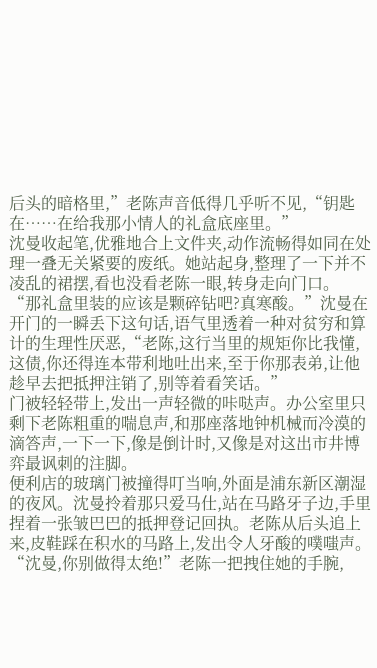后头的暗格里,”老陈声音低得几乎听不见,“钥匙在……在给我那小情人的礼盒底座里。”
沈曼收起笔,优雅地合上文件夹,动作流畅得如同在处理一叠无关紧要的废纸。她站起身,整理了一下并不凌乱的裙摆,看也没看老陈一眼,转身走向门口。
“那礼盒里装的应该是颗碎钻吧?真寒酸。”沈曼在开门的一瞬丢下这句话,语气里透着一种对贫穷和算计的生理性厌恶,“老陈,这行当里的规矩你比我懂,这债,你还得连本带利地吐出来,至于你那表弟,让他趁早去把抵押注销了,别等着看笑话。”
门被轻轻带上,发出一声轻微的咔哒声。办公室里只剩下老陈粗重的喘息声,和那座落地钟机械而冷漠的滴答声,一下一下,像是倒计时,又像是对这出市井博弈最讽刺的注脚。
便利店的玻璃门被撞得叮当响,外面是浦东新区潮湿的夜风。沈曼拎着那只爱马仕,站在马路牙子边,手里捏着一张皱巴巴的抵押登记回执。老陈从后头追上来,皮鞋踩在积水的马路上,发出令人牙酸的噗嗤声。
“沈曼,你别做得太绝!”老陈一把拽住她的手腕,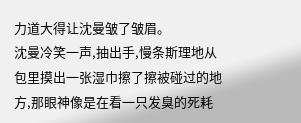力道大得让沈曼皱了皱眉。
沈曼冷笑一声,抽出手,慢条斯理地从包里摸出一张湿巾擦了擦被碰过的地方,那眼神像是在看一只发臭的死耗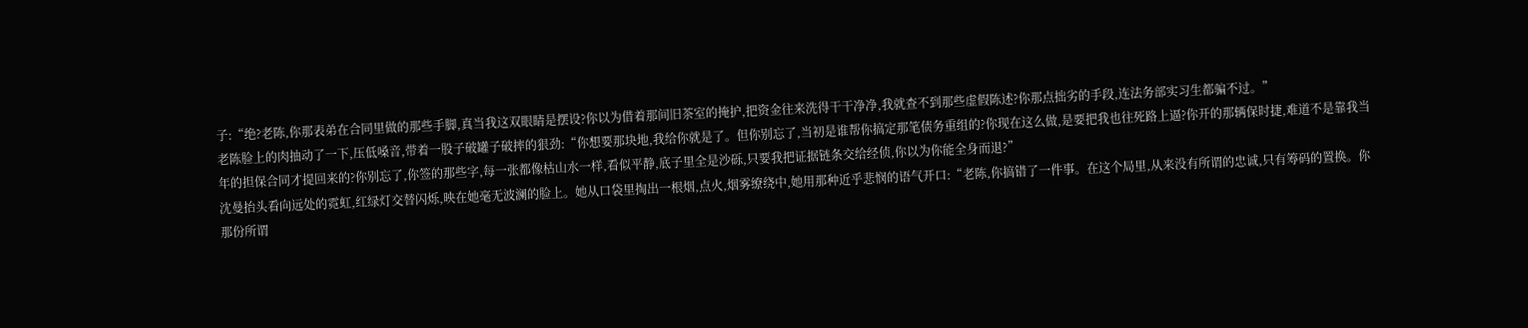子:“绝?老陈,你那表弟在合同里做的那些手脚,真当我这双眼睛是摆设?你以为借着那间旧茶室的掩护,把资金往来洗得干干净净,我就查不到那些虚假陈述?你那点拙劣的手段,连法务部实习生都骗不过。”
老陈脸上的肉抽动了一下,压低嗓音,带着一股子破罐子破摔的狠劲:“你想要那块地,我给你就是了。但你别忘了,当初是谁帮你搞定那笔债务重组的?你现在这么做,是要把我也往死路上逼?你开的那辆保时捷,难道不是靠我当年的担保合同才提回来的?你别忘了,你签的那些字,每一张都像枯山水一样,看似平静,底子里全是沙砾,只要我把证据链条交给经侦,你以为你能全身而退?”
沈曼抬头看向远处的霓虹,红绿灯交替闪烁,映在她毫无波澜的脸上。她从口袋里掏出一根烟,点火,烟雾缭绕中,她用那种近乎悲悯的语气开口:“老陈,你搞错了一件事。在这个局里,从来没有所谓的忠诚,只有筹码的置换。你那份所谓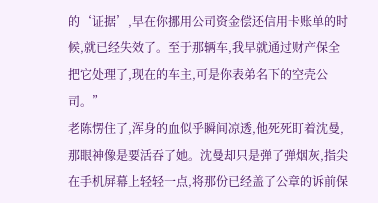的‘证据’,早在你挪用公司资金偿还信用卡账单的时候,就已经失效了。至于那辆车,我早就通过财产保全把它处理了,现在的车主,可是你表弟名下的空壳公司。”
老陈愣住了,浑身的血似乎瞬间凉透,他死死盯着沈曼,那眼神像是要活吞了她。沈曼却只是弹了弹烟灰,指尖在手机屏幕上轻轻一点,将那份已经盖了公章的诉前保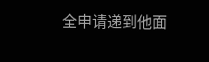全申请递到他面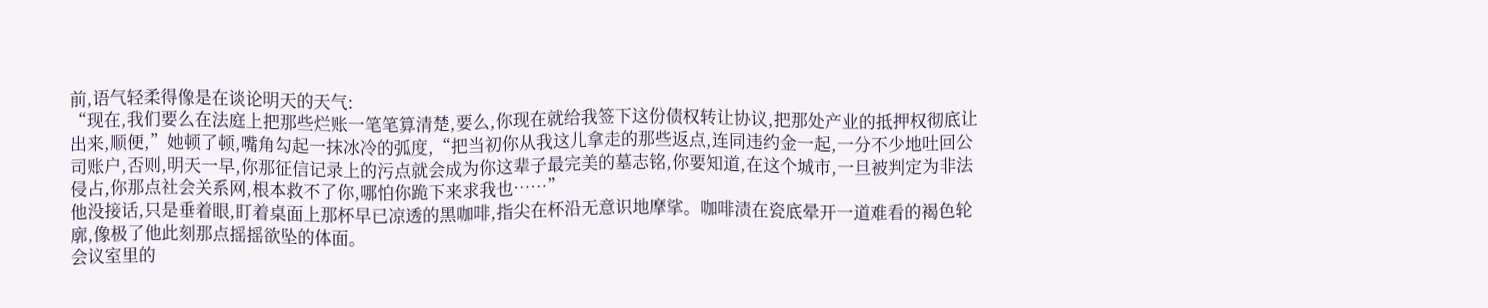前,语气轻柔得像是在谈论明天的天气:
“现在,我们要么在法庭上把那些烂账一笔笔算清楚,要么,你现在就给我签下这份债权转让协议,把那处产业的抵押权彻底让出来,顺便,”她顿了顿,嘴角勾起一抹冰冷的弧度,“把当初你从我这儿拿走的那些返点,连同违约金一起,一分不少地吐回公司账户,否则,明天一早,你那征信记录上的污点就会成为你这辈子最完美的墓志铭,你要知道,在这个城市,一旦被判定为非法侵占,你那点社会关系网,根本救不了你,哪怕你跪下来求我也……”
他没接话,只是垂着眼,盯着桌面上那杯早已凉透的黑咖啡,指尖在杯沿无意识地摩挲。咖啡渍在瓷底晕开一道难看的褐色轮廓,像极了他此刻那点摇摇欲坠的体面。
会议室里的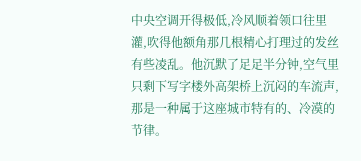中央空调开得极低,冷风顺着领口往里灌,吹得他额角那几根精心打理过的发丝有些凌乱。他沉默了足足半分钟,空气里只剩下写字楼外高架桥上沉闷的车流声,那是一种属于这座城市特有的、冷漠的节律。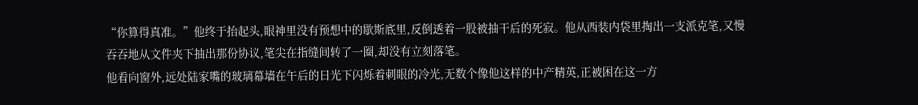“你算得真准。”他终于抬起头,眼神里没有预想中的歇斯底里,反倒透着一股被抽干后的死寂。他从西装内袋里掏出一支派克笔,又慢吞吞地从文件夹下抽出那份协议,笔尖在指缝间转了一圈,却没有立刻落笔。
他看向窗外,远处陆家嘴的玻璃幕墙在午后的日光下闪烁着刺眼的冷光,无数个像他这样的中产精英,正被困在这一方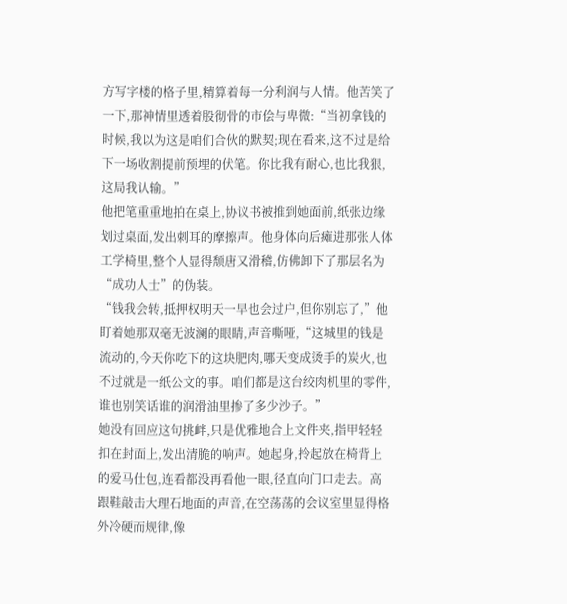方写字楼的格子里,精算着每一分利润与人情。他苦笑了一下,那神情里透着股彻骨的市侩与卑微:“当初拿钱的时候,我以为这是咱们合伙的默契;现在看来,这不过是给下一场收割提前预埋的伏笔。你比我有耐心,也比我狠,这局我认输。”
他把笔重重地拍在桌上,协议书被推到她面前,纸张边缘划过桌面,发出刺耳的摩擦声。他身体向后瘫进那张人体工学椅里,整个人显得颓唐又滑稽,仿佛卸下了那层名为“成功人士”的伪装。
“钱我会转,抵押权明天一早也会过户,但你别忘了,”他盯着她那双毫无波澜的眼睛,声音嘶哑,“这城里的钱是流动的,今天你吃下的这块肥肉,哪天变成烫手的炭火,也不过就是一纸公文的事。咱们都是这台绞肉机里的零件,谁也别笑话谁的润滑油里掺了多少沙子。”
她没有回应这句挑衅,只是优雅地合上文件夹,指甲轻轻扣在封面上,发出清脆的响声。她起身,拎起放在椅背上的爱马仕包,连看都没再看他一眼,径直向门口走去。高跟鞋敲击大理石地面的声音,在空荡荡的会议室里显得格外冷硬而规律,像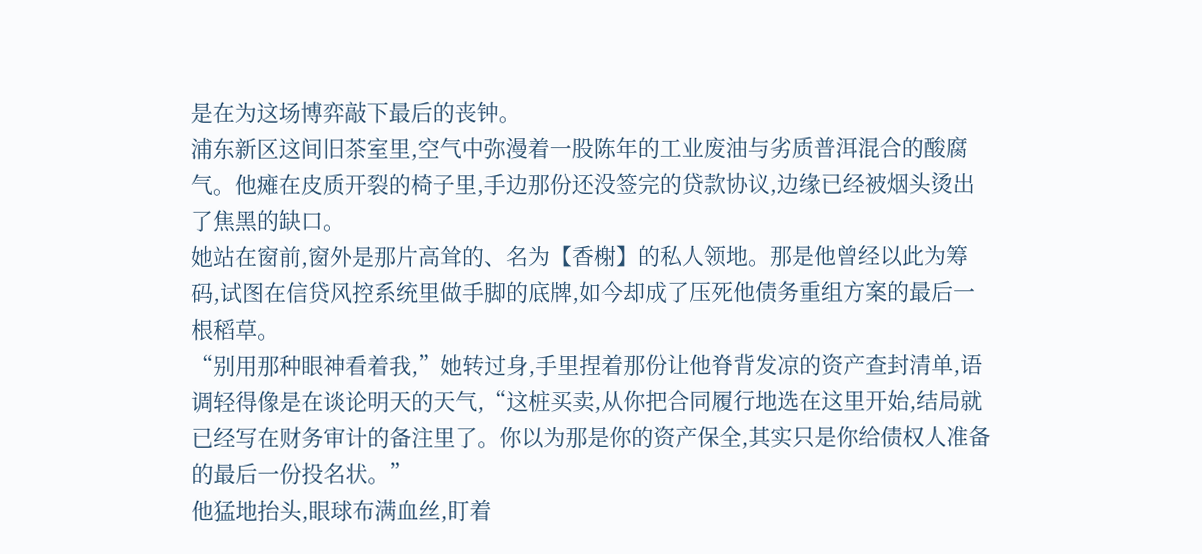是在为这场博弈敲下最后的丧钟。
浦东新区这间旧茶室里,空气中弥漫着一股陈年的工业废油与劣质普洱混合的酸腐气。他瘫在皮质开裂的椅子里,手边那份还没签完的贷款协议,边缘已经被烟头烫出了焦黑的缺口。
她站在窗前,窗外是那片高耸的、名为【香榭】的私人领地。那是他曾经以此为筹码,试图在信贷风控系统里做手脚的底牌,如今却成了压死他债务重组方案的最后一根稻草。
“别用那种眼神看着我,”她转过身,手里捏着那份让他脊背发凉的资产查封清单,语调轻得像是在谈论明天的天气,“这桩买卖,从你把合同履行地选在这里开始,结局就已经写在财务审计的备注里了。你以为那是你的资产保全,其实只是你给债权人准备的最后一份投名状。”
他猛地抬头,眼球布满血丝,盯着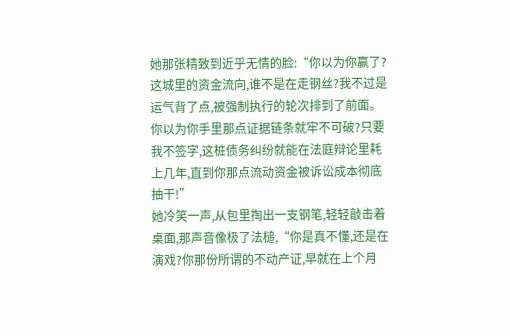她那张精致到近乎无情的脸:“你以为你赢了?这城里的资金流向,谁不是在走钢丝?我不过是运气背了点,被强制执行的轮次排到了前面。你以为你手里那点证据链条就牢不可破?只要我不签字,这桩债务纠纷就能在法庭辩论里耗上几年,直到你那点流动资金被诉讼成本彻底抽干!”
她冷笑一声,从包里掏出一支钢笔,轻轻敲击着桌面,那声音像极了法槌,“你是真不懂,还是在演戏?你那份所谓的不动产证,早就在上个月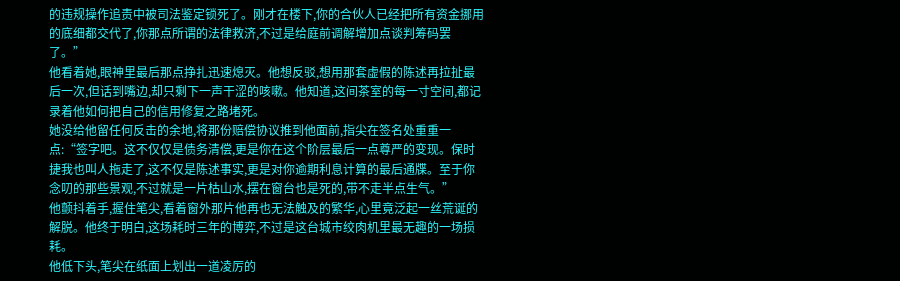的违规操作追责中被司法鉴定锁死了。刚才在楼下,你的合伙人已经把所有资金挪用的底细都交代了,你那点所谓的法律救济,不过是给庭前调解增加点谈判筹码罢了。”
他看着她,眼神里最后那点挣扎迅速熄灭。他想反驳,想用那套虚假的陈述再拉扯最后一次,但话到嘴边,却只剩下一声干涩的咳嗽。他知道,这间茶室的每一寸空间,都记录着他如何把自己的信用修复之路堵死。
她没给他留任何反击的余地,将那份赔偿协议推到他面前,指尖在签名处重重一点:“签字吧。这不仅仅是债务清偿,更是你在这个阶层最后一点尊严的变现。保时捷我也叫人拖走了,这不仅是陈述事实,更是对你逾期利息计算的最后通牒。至于你念叨的那些景观,不过就是一片枯山水,摆在窗台也是死的,带不走半点生气。”
他颤抖着手,握住笔尖,看着窗外那片他再也无法触及的繁华,心里竟泛起一丝荒诞的解脱。他终于明白,这场耗时三年的博弈,不过是这台城市绞肉机里最无趣的一场损耗。
他低下头,笔尖在纸面上划出一道凌厉的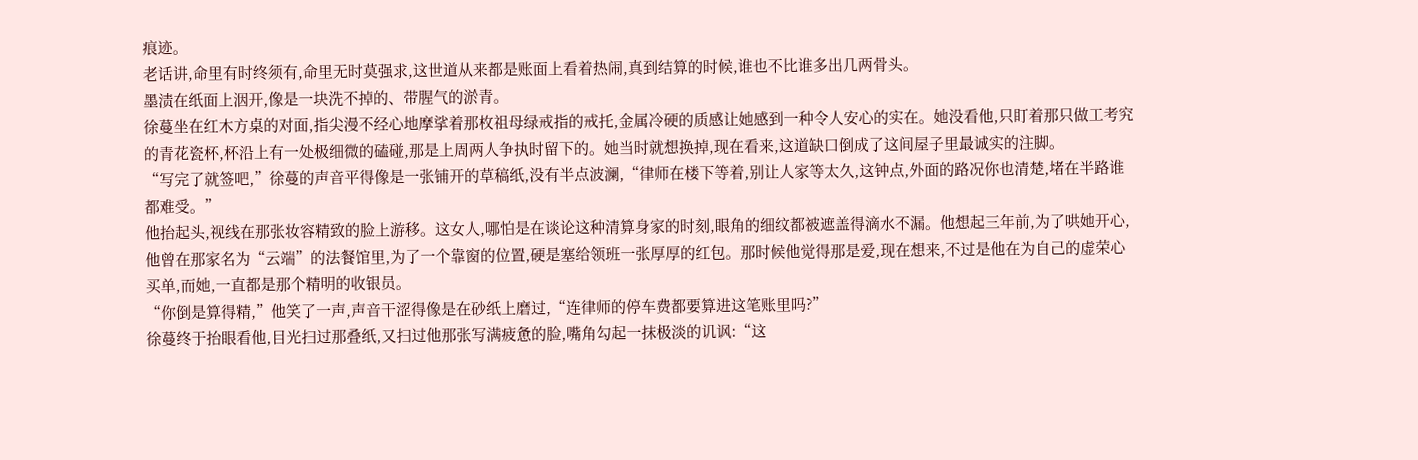痕迹。
老话讲,命里有时终须有,命里无时莫强求,这世道从来都是账面上看着热闹,真到结算的时候,谁也不比谁多出几两骨头。
墨渍在纸面上洇开,像是一块洗不掉的、带腥气的淤青。
徐蔓坐在红木方桌的对面,指尖漫不经心地摩挲着那枚祖母绿戒指的戒托,金属冷硬的质感让她感到一种令人安心的实在。她没看他,只盯着那只做工考究的青花瓷杯,杯沿上有一处极细微的磕碰,那是上周两人争执时留下的。她当时就想换掉,现在看来,这道缺口倒成了这间屋子里最诚实的注脚。
“写完了就签吧,”徐蔓的声音平得像是一张铺开的草稿纸,没有半点波澜,“律师在楼下等着,别让人家等太久,这钟点,外面的路况你也清楚,堵在半路谁都难受。”
他抬起头,视线在那张妆容精致的脸上游移。这女人,哪怕是在谈论这种清算身家的时刻,眼角的细纹都被遮盖得滴水不漏。他想起三年前,为了哄她开心,他曾在那家名为“云端”的法餐馆里,为了一个靠窗的位置,硬是塞给领班一张厚厚的红包。那时候他觉得那是爱,现在想来,不过是他在为自己的虚荣心买单,而她,一直都是那个精明的收银员。
“你倒是算得精,”他笑了一声,声音干涩得像是在砂纸上磨过,“连律师的停车费都要算进这笔账里吗?”
徐蔓终于抬眼看他,目光扫过那叠纸,又扫过他那张写满疲惫的脸,嘴角勾起一抹极淡的讥讽:“这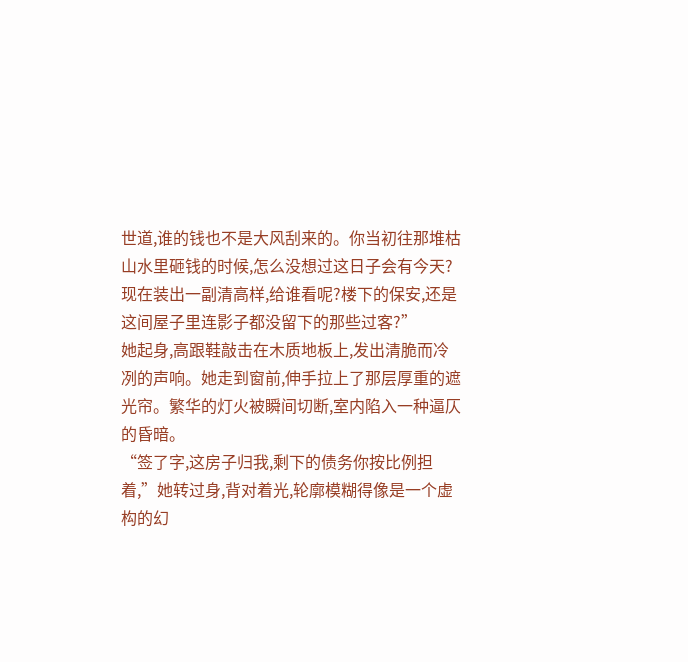世道,谁的钱也不是大风刮来的。你当初往那堆枯山水里砸钱的时候,怎么没想过这日子会有今天?现在装出一副清高样,给谁看呢?楼下的保安,还是这间屋子里连影子都没留下的那些过客?”
她起身,高跟鞋敲击在木质地板上,发出清脆而冷冽的声响。她走到窗前,伸手拉上了那层厚重的遮光帘。繁华的灯火被瞬间切断,室内陷入一种逼仄的昏暗。
“签了字,这房子归我,剩下的债务你按比例担着,”她转过身,背对着光,轮廓模糊得像是一个虚构的幻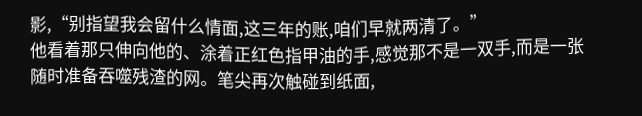影,“别指望我会留什么情面,这三年的账,咱们早就两清了。”
他看着那只伸向他的、涂着正红色指甲油的手,感觉那不是一双手,而是一张随时准备吞噬残渣的网。笔尖再次触碰到纸面,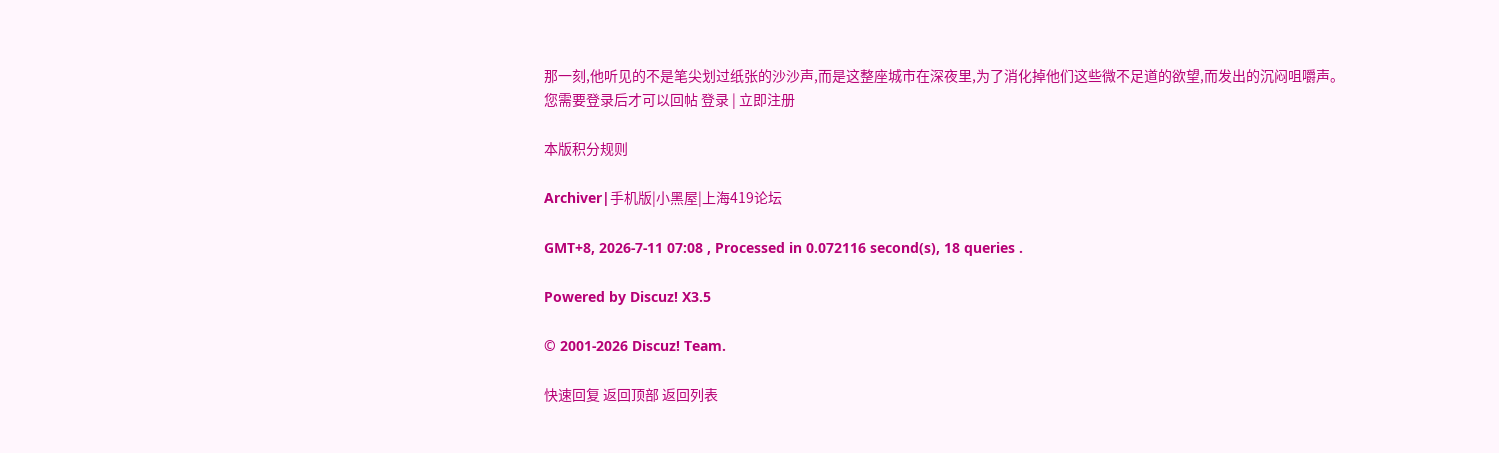那一刻,他听见的不是笔尖划过纸张的沙沙声,而是这整座城市在深夜里,为了消化掉他们这些微不足道的欲望,而发出的沉闷咀嚼声。
您需要登录后才可以回帖 登录 | 立即注册

本版积分规则

Archiver|手机版|小黑屋|上海419论坛

GMT+8, 2026-7-11 07:08 , Processed in 0.072116 second(s), 18 queries .

Powered by Discuz! X3.5

© 2001-2026 Discuz! Team.

快速回复 返回顶部 返回列表